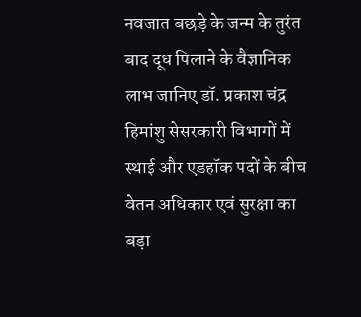नवजात बछड़े के जन्म के तुरंत बाद दूध पिलाने के वैज्ञानिक लाभ जानिए डॉ. प्रकाश चंद्र हिमांशु सेसरकारी विभागों में स्थाई और एडहॉक पदों के बीच वेतन अधिकार एवं सुरक्षा का बड़ा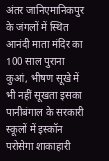अंतर जानिएमानिकपुर के जंगलों में स्थित आनंदी माता मंदिर का 100 साल पुराना कुआं, भीषण सूखे में भी नहीं सूखता इसका पानीबंगाल के सरकारी स्कूलों में इस्कॉन परोसेगा शाकाहारी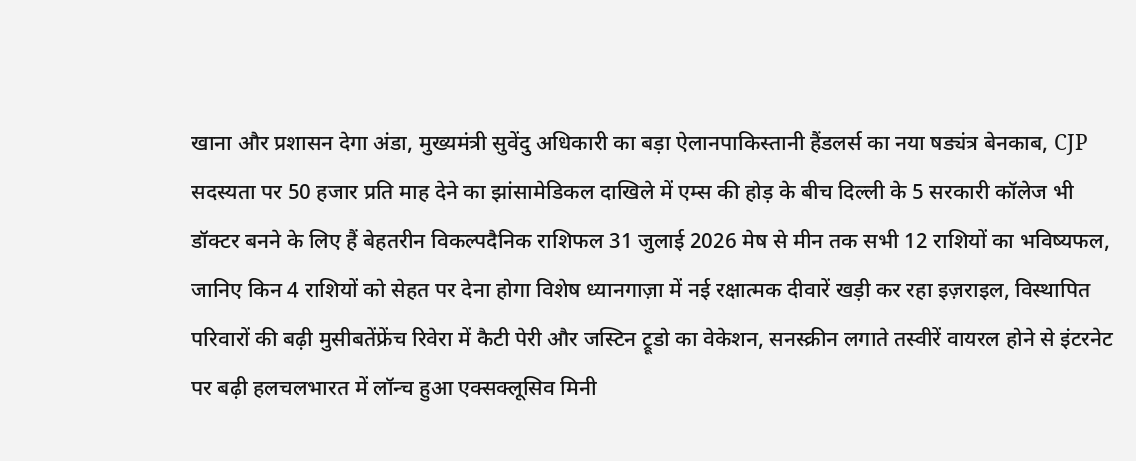खाना और प्रशासन देगा अंडा, मुख्यमंत्री सुवेंदु अधिकारी का बड़ा ऐलानपाकिस्तानी हैंडलर्स का नया षड्यंत्र बेनकाब, CJP सदस्यता पर 50 हजार प्रति माह देने का झांसामेडिकल दाखिले में एम्स की होड़ के बीच दिल्ली के 5 सरकारी कॉलेज भी डॉक्टर बनने के लिए हैं बेहतरीन विकल्पदैनिक राशिफल 31 जुलाई 2026 मेष से मीन तक सभी 12 राशियों का भविष्यफल, जानिए किन 4 राशियों को सेहत पर देना होगा विशेष ध्यानगाज़ा में नई रक्षात्मक दीवारें खड़ी कर रहा इज़राइल, विस्थापित परिवारों की बढ़ी मुसीबतेंफ्रेंच रिवेरा में कैटी पेरी और जस्टिन ट्रूडो का वेकेशन, सनस्क्रीन लगाते तस्वीरें वायरल होने से इंटरनेट पर बढ़ी हलचलभारत में लॉन्च हुआ एक्सक्लूसिव मिनी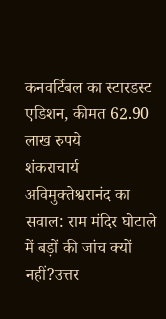कनवर्टिबल का स्टारडस्ट एडिशन, कीमत 62.90 लाख रुपये
शंकराचार्य अविमुक्तेश्वरानंद का सवाल: राम मंदिर घोटाले में बड़ों की जांच क्यों नहीं?उत्तर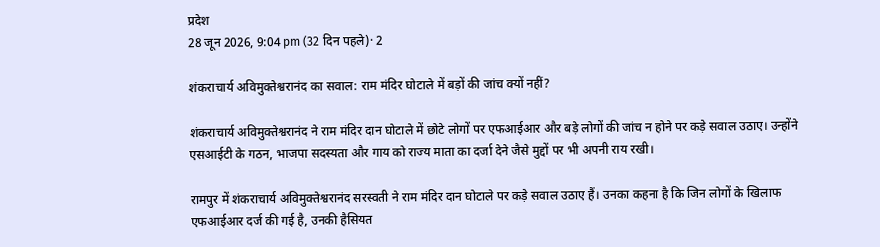प्रदेश
28 जून 2026, 9:04 pm (32 दिन पहले)· 2

शंकराचार्य अविमुक्तेश्वरानंद का सवाल: राम मंदिर घोटाले में बड़ों की जांच क्यों नहीं?

शंकराचार्य अविमुक्तेश्वरानंद ने राम मंदिर दान घोटाले में छोटे लोगों पर एफआईआर और बड़े लोगों की जांच न होने पर कड़े सवाल उठाए। उन्होंने एसआईटी के गठन, भाजपा सदस्यता और गाय को राज्य माता का दर्जा देने जैसे मुद्दों पर भी अपनी राय रखी।

रामपुर में शंकराचार्य अविमुक्तेश्वरानंद सरस्वती ने राम मंदिर दान घोटाले पर कड़े सवाल उठाए हैं। उनका कहना है कि जिन लोगों के खिलाफ एफआईआर दर्ज की गई है, उनकी हैसियत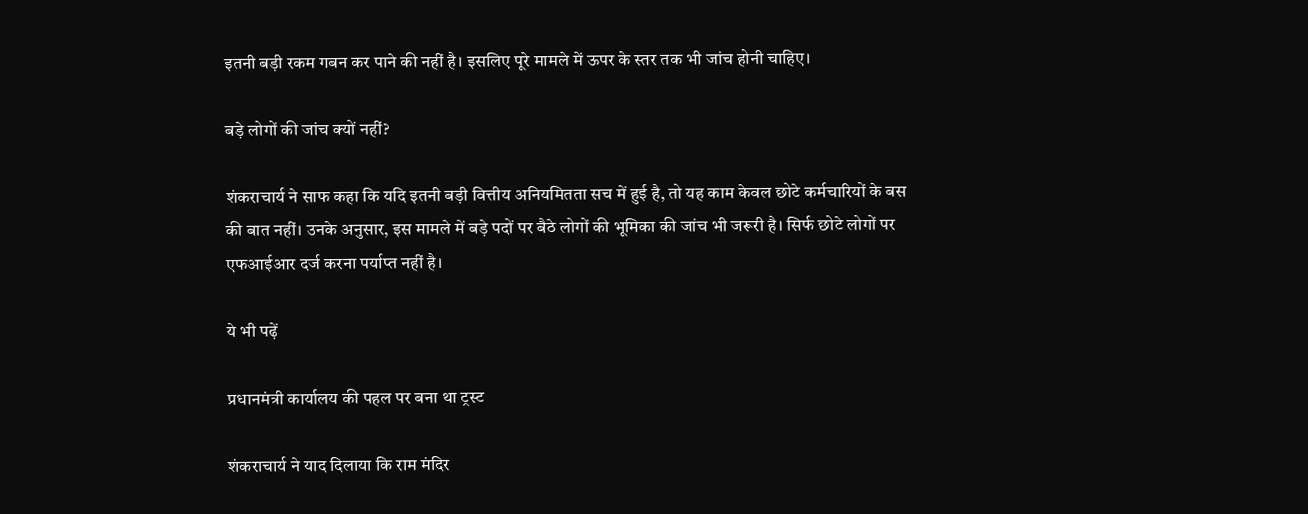इतनी बड़ी रकम गबन कर पाने की नहीं है। इसलिए पूरे मामले में ऊपर के स्तर तक भी जांच होनी चाहिए।

बड़े लोगों की जांच क्यों नहीं?

शंकराचार्य ने साफ कहा कि यदि इतनी बड़ी वित्तीय अनियमितता सच में हुई है, तो यह काम केवल छोटे कर्मचारियों के बस की बात नहीं। उनके अनुसार, इस मामले में बड़े पदों पर बैठे लोगों की भूमिका की जांच भी जरूरी है। सिर्फ छोटे लोगों पर एफआईआर दर्ज करना पर्याप्त नहीं है।

ये भी पढ़ें

प्रधानमंत्री कार्यालय की पहल पर बना था ट्रस्ट

शंकराचार्य ने याद दिलाया कि राम मंदिर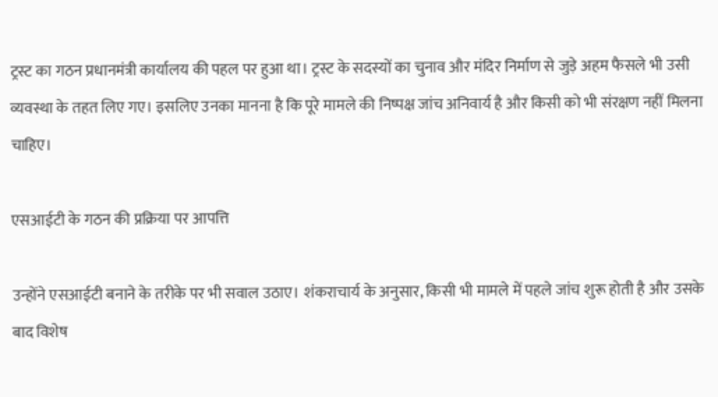ट्रस्ट का गठन प्रधानमंत्री कार्यालय की पहल पर हुआ था। ट्रस्ट के सदस्यों का चुनाव और मंदिर निर्माण से जुड़े अहम फैसले भी उसी व्यवस्था के तहत लिए गए। इसलिए उनका मानना है कि पूरे मामले की निष्पक्ष जांच अनिवार्य है और किसी को भी संरक्षण नहीं मिलना चाहिए।

एसआईटी के गठन की प्रक्रिया पर आपत्ति

उन्होंने एसआईटी बनाने के तरीके पर भी सवाल उठाए। शंकराचार्य के अनुसार, किसी भी मामले में पहले जांच शुरू होती है और उसके बाद विशेष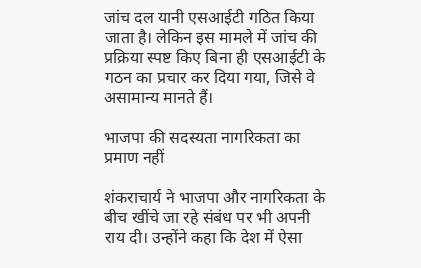जांच दल यानी एसआईटी गठित किया जाता है। लेकिन इस मामले में जांच की प्रक्रिया स्पष्ट किए बिना ही एसआईटी के गठन का प्रचार कर दिया गया, जिसे वे असामान्य मानते हैं।

भाजपा की सदस्यता नागरिकता का प्रमाण नहीं

शंकराचार्य ने भाजपा और नागरिकता के बीच खींचे जा रहे संबंध पर भी अपनी राय दी। उन्होंने कहा कि देश में ऐसा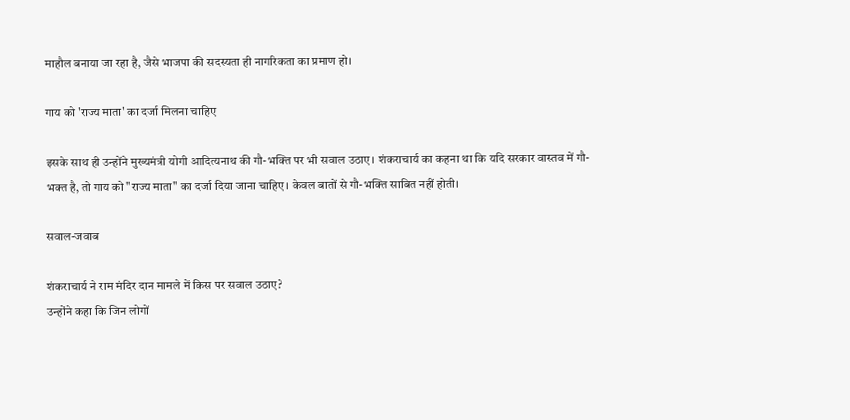माहौल बनाया जा रहा है, जैसे भाजपा की सदस्यता ही नागरिकता का प्रमाण हो।

गाय को 'राज्य माता' का दर्जा मिलना चाहिए

इसके साथ ही उन्होंने मुख्यमंत्री योगी आदित्यनाथ की गौ-भक्ति पर भी सवाल उठाए। शंकराचार्य का कहना था कि यदि सरकार वास्तव में गौ-भक्त है, तो गाय को "राज्य माता" का दर्जा दिया जाना चाहिए। केवल बातों से गौ-भक्ति साबित नहीं होती।

सवाल-जवाब

शंकराचार्य ने राम मंदिर दान मामले में किस पर सवाल उठाए?
उन्होंने कहा कि जिन लोगों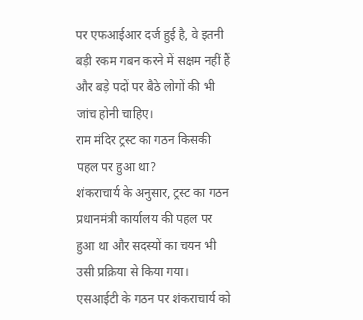पर एफआईआर दर्ज हुई है, वे इतनी बड़ी रकम गबन करने में सक्षम नहीं हैं और बड़े पदों पर बैठे लोगों की भी जांच होनी चाहिए।
राम मंदिर ट्रस्ट का गठन किसकी पहल पर हुआ था?
शंकराचार्य के अनुसार, ट्रस्ट का गठन प्रधानमंत्री कार्यालय की पहल पर हुआ था और सदस्यों का चयन भी उसी प्रक्रिया से किया गया।
एसआईटी के गठन पर शंकराचार्य को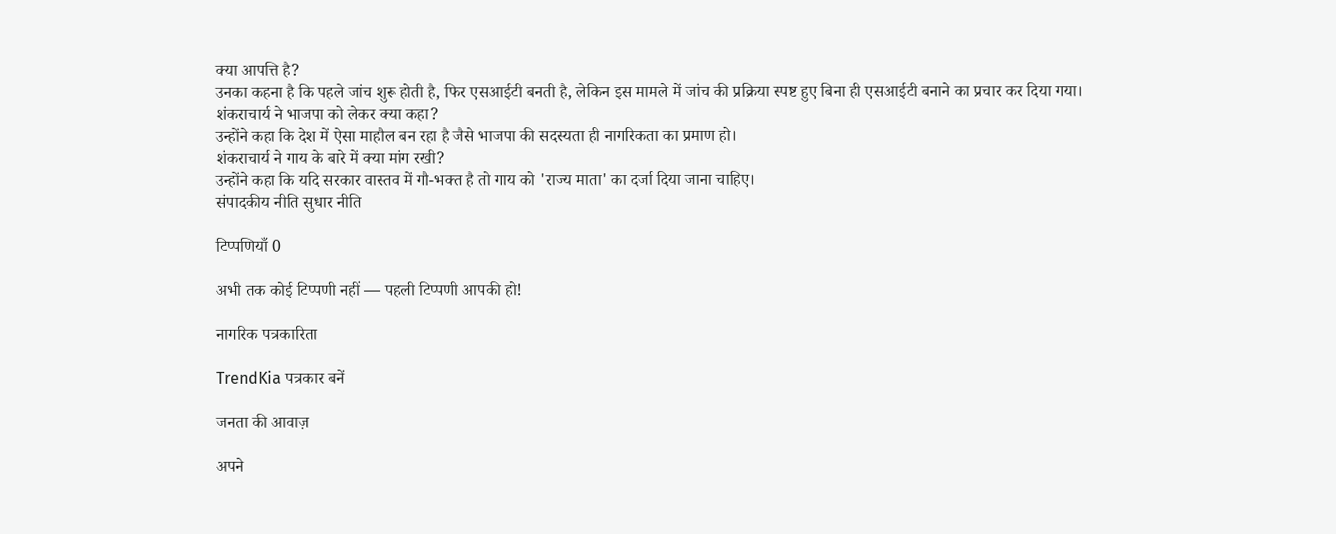क्या आपत्ति है?
उनका कहना है कि पहले जांच शुरू होती है, फिर एसआईटी बनती है, लेकिन इस मामले में जांच की प्रक्रिया स्पष्ट हुए बिना ही एसआईटी बनाने का प्रचार कर दिया गया।
शंकराचार्य ने भाजपा को लेकर क्या कहा?
उन्होंने कहा कि देश में ऐसा माहौल बन रहा है जैसे भाजपा की सदस्यता ही नागरिकता का प्रमाण हो।
शंकराचार्य ने गाय के बारे में क्या मांग रखी?
उन्होंने कहा कि यदि सरकार वास्तव में गौ-भक्त है तो गाय को 'राज्य माता' का दर्जा दिया जाना चाहिए।
संपादकीय नीति सुधार नीति

टिप्पणियाँ 0

अभी तक कोई टिप्पणी नहीं — पहली टिप्पणी आपकी हो!

नागरिक पत्रकारिता

TrendKia पत्रकार बनें

जनता की आवाज़

अपने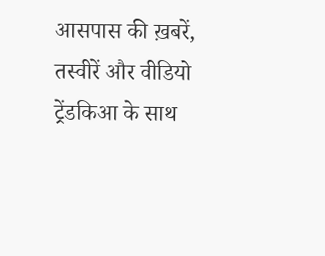आसपास की ख़बरें, तस्वीरें और वीडियो ट्रेंडकिआ के साथ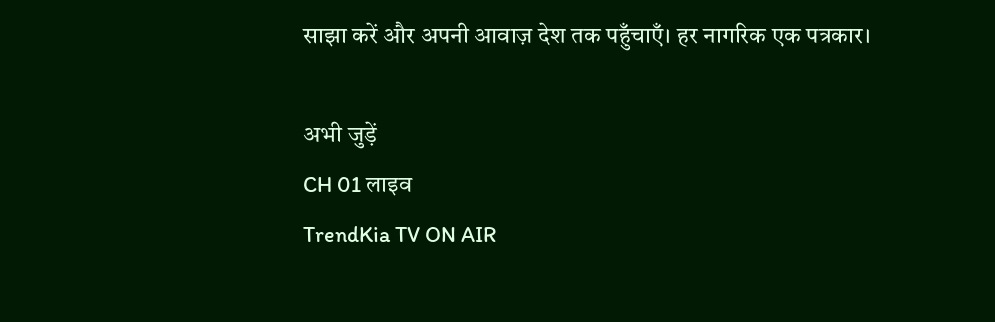साझा करें और अपनी आवाज़ देश तक पहुँचाएँ। हर नागरिक एक पत्रकार।

अभी जुड़ें
CH 01 लाइव
TrendKia TV ON AIR